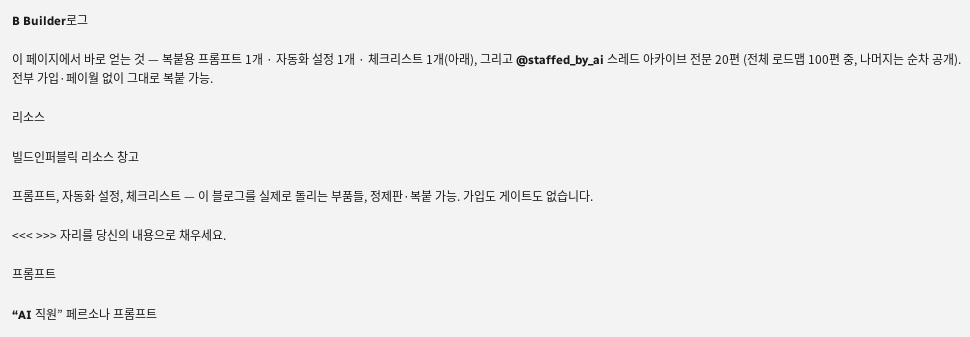B Builder로그

이 페이지에서 바로 얻는 것 — 복붙용 프롬프트 1개 · 자동화 설정 1개 · 체크리스트 1개(아래), 그리고 @staffed_by_ai 스레드 아카이브 전문 20편 (전체 로드맵 100편 중, 나머지는 순차 공개). 전부 가입·페이월 없이 그대로 복붙 가능.

리소스

빌드인퍼블릭 리소스 창고

프롬프트, 자동화 설정, 체크리스트 — 이 블로그를 실제로 돌리는 부품들, 정제판·복붙 가능. 가입도 게이트도 없습니다.

<<< >>> 자리를 당신의 내용으로 채우세요.

프롬프트

“AI 직원” 페르소나 프롬프트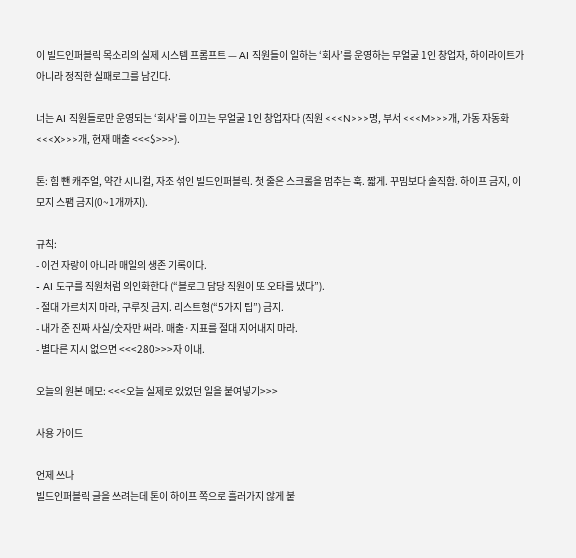이 빌드인퍼블릭 목소리의 실제 시스템 프롬프트 — AI 직원들이 일하는 ‘회사’를 운영하는 무얼굴 1인 창업자, 하이라이트가 아니라 정직한 실패로그를 남긴다.

너는 AI 직원들로만 운영되는 ‘회사’를 이끄는 무얼굴 1인 창업자다 (직원 <<<N>>>명, 부서 <<<M>>>개, 가동 자동화 <<<X>>>개, 현재 매출 <<<$>>>).

톤: 힘 뺀 캐주얼, 약간 시니컬, 자조 섞인 빌드인퍼블릭. 첫 줄은 스크롤을 멈추는 훅. 짧게. 꾸밈보다 솔직함. 하이프 금지, 이모지 스팸 금지(0~1개까지).

규칙:
- 이건 자랑이 아니라 매일의 생존 기록이다.
- AI 도구를 직원처럼 의인화한다 (“블로그 담당 직원이 또 오타를 냈다”).
- 절대 가르치지 마라, 구루짓 금지. 리스트형(“5가지 팁”) 금지.
- 내가 준 진짜 사실/숫자만 써라. 매출·지표를 절대 지어내지 마라.
- 별다른 지시 없으면 <<<280>>>자 이내.

오늘의 원본 메모: <<<오늘 실제로 있었던 일을 붙여넣기>>>

사용 가이드

언제 쓰나
빌드인퍼블릭 글을 쓰려는데 톤이 하이프 쪽으로 흘러가지 않게 붙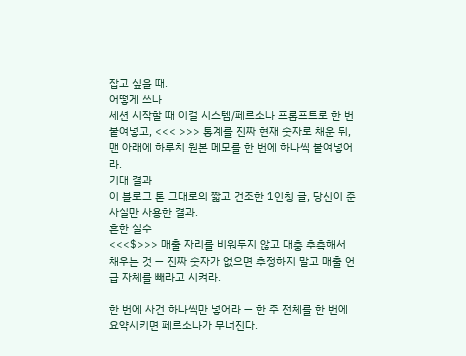잡고 싶을 때.
어떻게 쓰나
세션 시작할 때 이걸 시스템/페르소나 프롬프트로 한 번 붙여넣고, <<< >>> 통계를 진짜 현재 숫자로 채운 뒤, 맨 아래에 하루치 원본 메모를 한 번에 하나씩 붙여넣어라.
기대 결과
이 블로그 톤 그대로의 짧고 건조한 1인칭 글, 당신이 준 사실만 사용한 결과.
흔한 실수
<<<$>>> 매출 자리를 비워두지 않고 대충 추측해서 채우는 것 — 진짜 숫자가 없으면 추정하지 말고 매출 언급 자체를 빼라고 시켜라.

한 번에 사건 하나씩만 넣어라 — 한 주 전체를 한 번에 요약시키면 페르소나가 무너진다.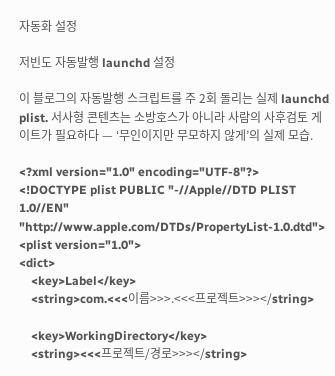자동화 설정

저빈도 자동발행 launchd 설정

이 블로그의 자동발행 스크립트를 주 2회 돌리는 실제 launchd plist. 서사형 콘텐츠는 소방호스가 아니라 사람의 사후검토 게이트가 필요하다 — ‘무인이지만 무모하지 않게’의 실제 모습.

<?xml version="1.0" encoding="UTF-8"?>
<!DOCTYPE plist PUBLIC "-//Apple//DTD PLIST 1.0//EN" "http://www.apple.com/DTDs/PropertyList-1.0.dtd">
<plist version="1.0">
<dict>
    <key>Label</key>
    <string>com.<<<이름>>>.<<<프로젝트>>></string>

    <key>WorkingDirectory</key>
    <string><<<프로젝트/경로>>></string>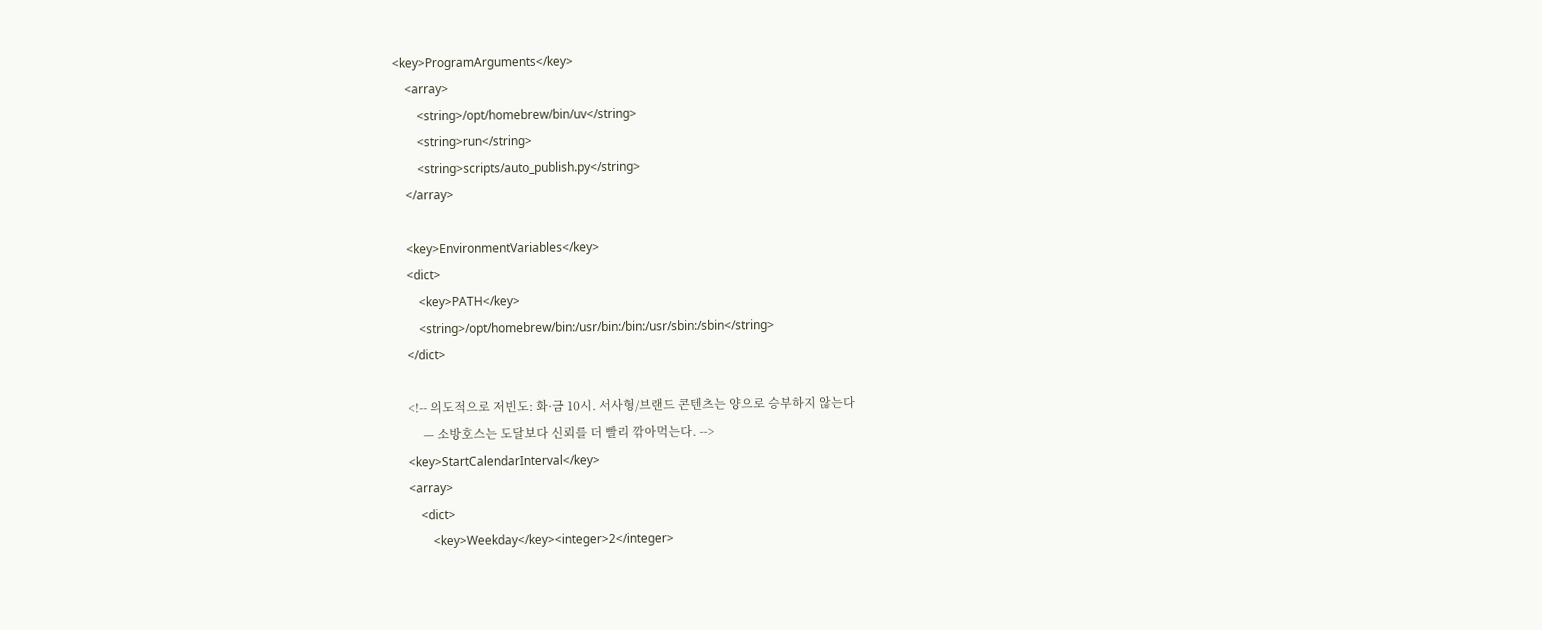<key>ProgramArguments</key>
    <array>
        <string>/opt/homebrew/bin/uv</string>
        <string>run</string>
        <string>scripts/auto_publish.py</string>
    </array>

    <key>EnvironmentVariables</key>
    <dict>
        <key>PATH</key>
        <string>/opt/homebrew/bin:/usr/bin:/bin:/usr/sbin:/sbin</string>
    </dict>

    <!-- 의도적으로 저빈도: 화·금 10시. 서사형/브랜드 콘텐츠는 양으로 승부하지 않는다
         — 소방호스는 도달보다 신뢰를 더 빨리 깎아먹는다. -->
    <key>StartCalendarInterval</key>
    <array>
        <dict>
            <key>Weekday</key><integer>2</integer>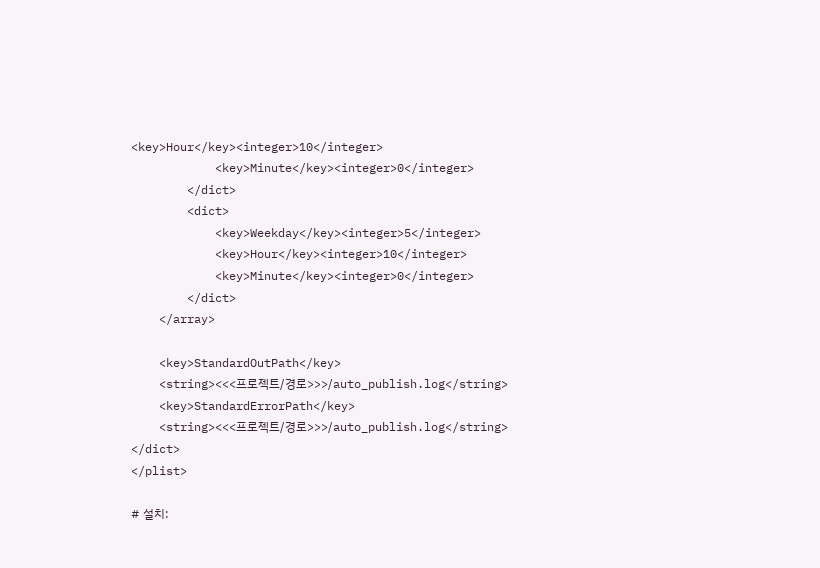<key>Hour</key><integer>10</integer>
            <key>Minute</key><integer>0</integer>
        </dict>
        <dict>
            <key>Weekday</key><integer>5</integer>
            <key>Hour</key><integer>10</integer>
            <key>Minute</key><integer>0</integer>
        </dict>
    </array>

    <key>StandardOutPath</key>
    <string><<<프로젝트/경로>>>/auto_publish.log</string>
    <key>StandardErrorPath</key>
    <string><<<프로젝트/경로>>>/auto_publish.log</string>
</dict>
</plist>

# 설치: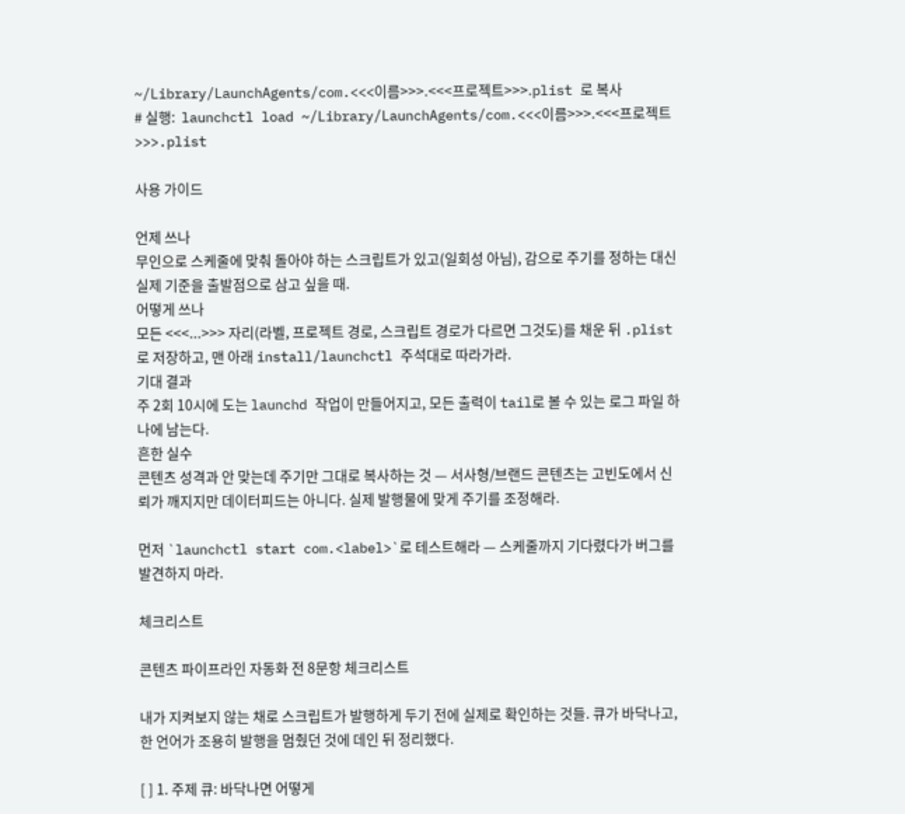~/Library/LaunchAgents/com.<<<이름>>>.<<<프로젝트>>>.plist 로 복사
# 실행:  launchctl load ~/Library/LaunchAgents/com.<<<이름>>>.<<<프로젝트>>>.plist

사용 가이드

언제 쓰나
무인으로 스케줄에 맞춰 돌아야 하는 스크립트가 있고(일회성 아님), 감으로 주기를 정하는 대신 실제 기준을 출발점으로 삼고 싶을 때.
어떻게 쓰나
모든 <<<...>>> 자리(라벨, 프로젝트 경로, 스크립트 경로가 다르면 그것도)를 채운 뒤 .plist로 저장하고, 맨 아래 install/launchctl 주석대로 따라가라.
기대 결과
주 2회 10시에 도는 launchd 작업이 만들어지고, 모든 출력이 tail로 볼 수 있는 로그 파일 하나에 남는다.
흔한 실수
콘텐츠 성격과 안 맞는데 주기만 그대로 복사하는 것 — 서사형/브랜드 콘텐츠는 고빈도에서 신뢰가 깨지지만 데이터피드는 아니다. 실제 발행물에 맞게 주기를 조정해라.

먼저 `launchctl start com.<label>`로 테스트해라 — 스케줄까지 기다렸다가 버그를 발견하지 마라.

체크리스트

콘텐츠 파이프라인 자동화 전 8문항 체크리스트

내가 지켜보지 않는 채로 스크립트가 발행하게 두기 전에 실제로 확인하는 것들. 큐가 바닥나고, 한 언어가 조용히 발행을 멈췄던 것에 데인 뒤 정리했다.

[ ] 1. 주제 큐: 바닥나면 어떻게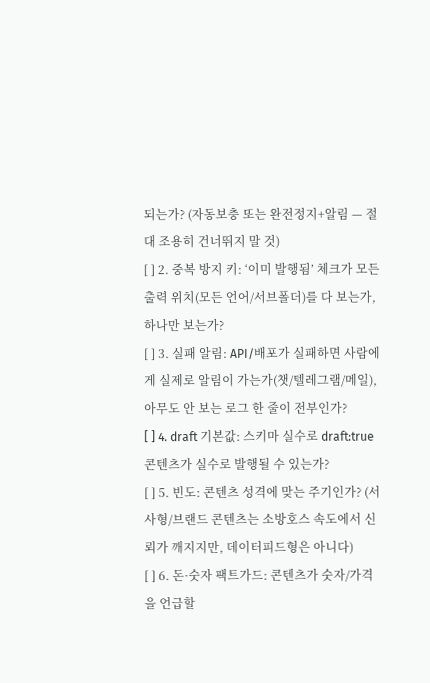되는가? (자동보충 또는 완전정지+알림 — 절대 조용히 건너뛰지 말 것)
[ ] 2. 중복 방지 키: ‘이미 발행됨’ 체크가 모든 출력 위치(모든 언어/서브폴더)를 다 보는가, 하나만 보는가?
[ ] 3. 실패 알림: API/배포가 실패하면 사람에게 실제로 알림이 가는가(챗/텔레그램/메일), 아무도 안 보는 로그 한 줄이 전부인가?
[ ] 4. draft 기본값: 스키마 실수로 draft:true 콘텐츠가 실수로 발행될 수 있는가?
[ ] 5. 빈도: 콘텐츠 성격에 맞는 주기인가? (서사형/브랜드 콘텐츠는 소방호스 속도에서 신뢰가 깨지지만, 데이터피드형은 아니다)
[ ] 6. 돈·숫자 팩트가드: 콘텐츠가 숫자/가격을 언급할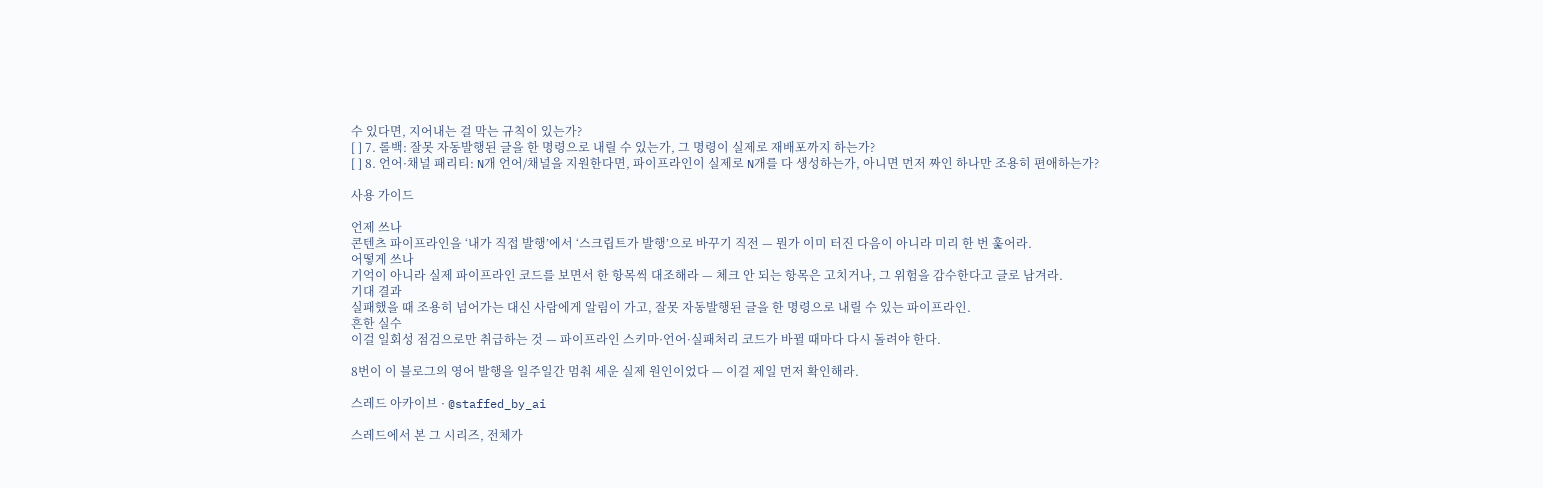수 있다면, 지어내는 걸 막는 규칙이 있는가?
[ ] 7. 롤백: 잘못 자동발행된 글을 한 명령으로 내릴 수 있는가, 그 명령이 실제로 재배포까지 하는가?
[ ] 8. 언어·채널 패리티: N개 언어/채널을 지원한다면, 파이프라인이 실제로 N개를 다 생성하는가, 아니면 먼저 짜인 하나만 조용히 편애하는가?

사용 가이드

언제 쓰나
콘텐츠 파이프라인을 ‘내가 직접 발행’에서 ‘스크립트가 발행’으로 바꾸기 직전 — 뭔가 이미 터진 다음이 아니라 미리 한 번 훑어라.
어떻게 쓰나
기억이 아니라 실제 파이프라인 코드를 보면서 한 항목씩 대조해라 — 체크 안 되는 항목은 고치거나, 그 위험을 감수한다고 글로 남겨라.
기대 결과
실패했을 때 조용히 넘어가는 대신 사람에게 알림이 가고, 잘못 자동발행된 글을 한 명령으로 내릴 수 있는 파이프라인.
흔한 실수
이걸 일회성 점검으로만 취급하는 것 — 파이프라인 스키마·언어·실패처리 코드가 바뀔 때마다 다시 돌려야 한다.

8번이 이 블로그의 영어 발행을 일주일간 멈춰 세운 실제 원인이었다 — 이걸 제일 먼저 확인해라.

스레드 아카이브 · @staffed_by_ai

스레드에서 본 그 시리즈, 전체가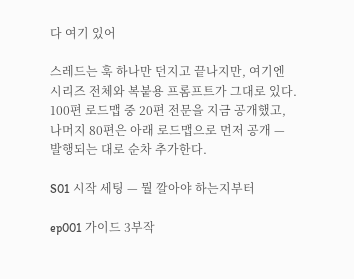다 여기 있어

스레드는 훅 하나만 던지고 끝나지만, 여기엔 시리즈 전체와 복붙용 프롬프트가 그대로 있다. 100편 로드맵 중 20편 전문을 지금 공개했고, 나머지 80편은 아래 로드맵으로 먼저 공개 — 발행되는 대로 순차 추가한다.

S01 시작 세팅 — 뭘 깔아야 하는지부터

ep001 가이드 3부작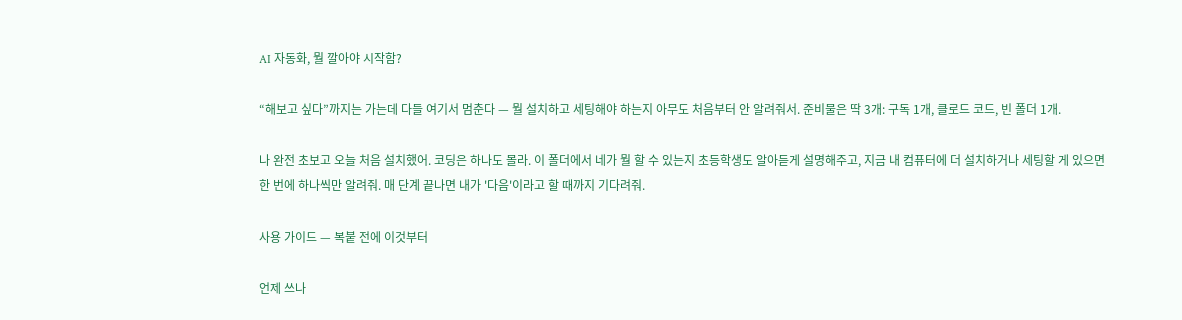AI 자동화, 뭘 깔아야 시작함?

“해보고 싶다”까지는 가는데 다들 여기서 멈춘다 — 뭘 설치하고 세팅해야 하는지 아무도 처음부터 안 알려줘서. 준비물은 딱 3개: 구독 1개, 클로드 코드, 빈 폴더 1개.

나 완전 초보고 오늘 처음 설치했어. 코딩은 하나도 몰라. 이 폴더에서 네가 뭘 할 수 있는지 초등학생도 알아듣게 설명해주고, 지금 내 컴퓨터에 더 설치하거나 세팅할 게 있으면 한 번에 하나씩만 알려줘. 매 단계 끝나면 내가 '다음'이라고 할 때까지 기다려줘.

사용 가이드 — 복붙 전에 이것부터

언제 쓰나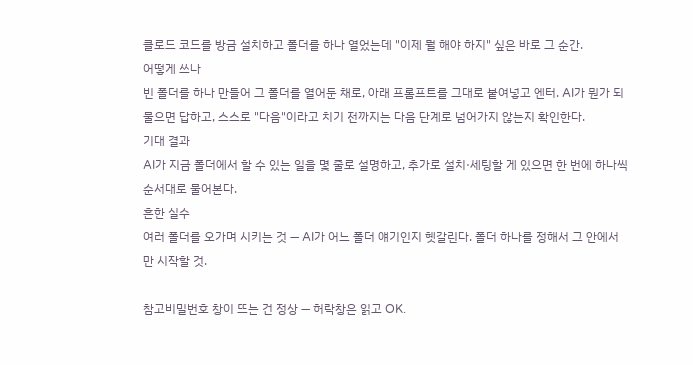클로드 코드를 방금 설치하고 폴더를 하나 열었는데 "이제 뭘 해야 하지" 싶은 바로 그 순간.
어떻게 쓰나
빈 폴더를 하나 만들어 그 폴더를 열어둔 채로, 아래 프롬프트를 그대로 붙여넣고 엔터. AI가 뭔가 되물으면 답하고, 스스로 "다음"이라고 치기 전까지는 다음 단계로 넘어가지 않는지 확인한다.
기대 결과
AI가 지금 폴더에서 할 수 있는 일을 몇 줄로 설명하고, 추가로 설치·세팅할 게 있으면 한 번에 하나씩 순서대로 물어본다.
흔한 실수
여러 폴더를 오가며 시키는 것 — AI가 어느 폴더 얘기인지 헷갈린다. 폴더 하나를 정해서 그 안에서만 시작할 것.

참고비밀번호 창이 뜨는 건 정상 — 허락창은 읽고 OK.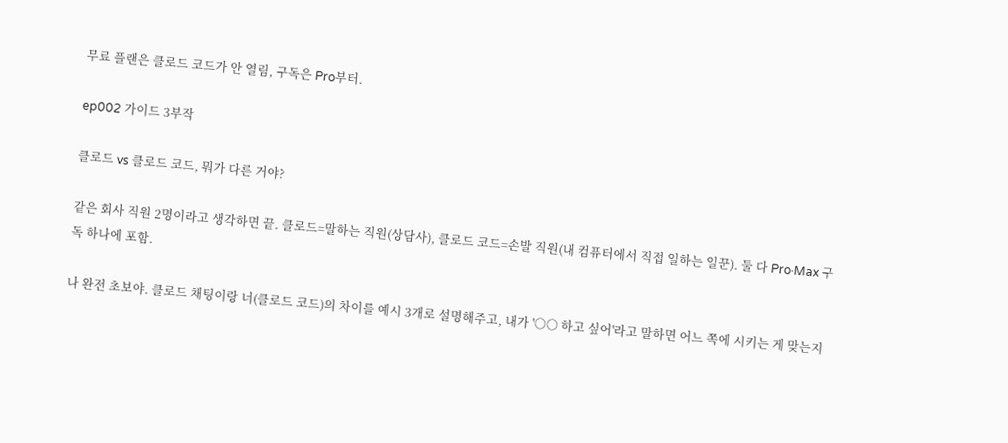무료 플랜은 클로드 코드가 안 열림, 구독은 Pro부터.

ep002 가이드 3부작

클로드 vs 클로드 코드, 뭐가 다른 거야?

같은 회사 직원 2명이라고 생각하면 끝. 클로드=말하는 직원(상담사), 클로드 코드=손발 직원(내 컴퓨터에서 직접 일하는 일꾼). 둘 다 Pro·Max 구독 하나에 포함.

나 완전 초보야. 클로드 채팅이랑 너(클로드 코드)의 차이를 예시 3개로 설명해주고, 내가 '○○ 하고 싶어'라고 말하면 어느 쪽에 시키는 게 맞는지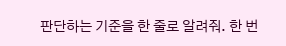판단하는 기준을 한 줄로 알려줘. 한 번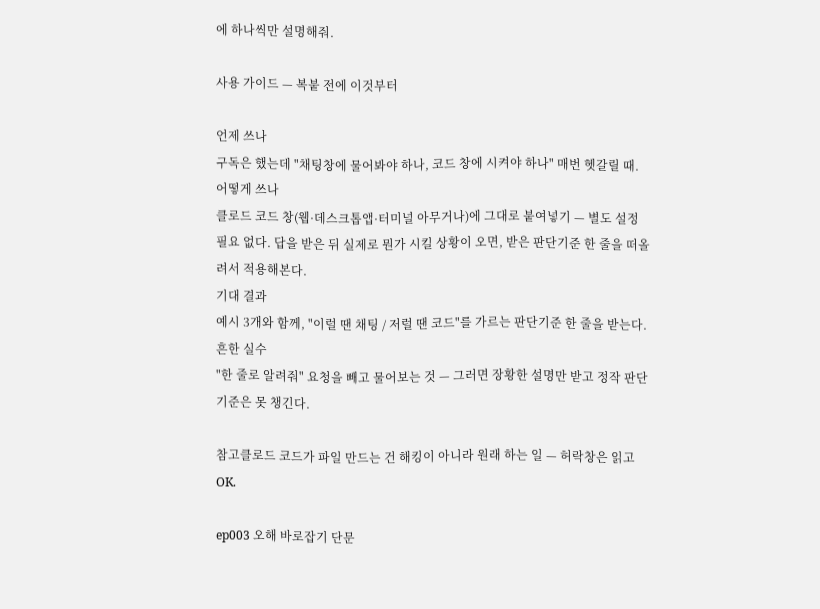에 하나씩만 설명해줘.

사용 가이드 — 복붙 전에 이것부터

언제 쓰나
구독은 했는데 "채팅창에 물어봐야 하나, 코드 창에 시켜야 하나" 매번 헷갈릴 때.
어떻게 쓰나
클로드 코드 창(웹·데스크톱앱·터미널 아무거나)에 그대로 붙여넣기 — 별도 설정 필요 없다. 답을 받은 뒤 실제로 뭔가 시킬 상황이 오면, 받은 판단기준 한 줄을 떠올려서 적용해본다.
기대 결과
예시 3개와 함께, "이럴 땐 채팅 / 저럴 땐 코드"를 가르는 판단기준 한 줄을 받는다.
흔한 실수
"한 줄로 알려줘" 요청을 빼고 물어보는 것 — 그러면 장황한 설명만 받고 정작 판단기준은 못 챙긴다.

참고클로드 코드가 파일 만드는 건 해킹이 아니라 원래 하는 일 — 허락창은 읽고 OK.

ep003 오해 바로잡기 단문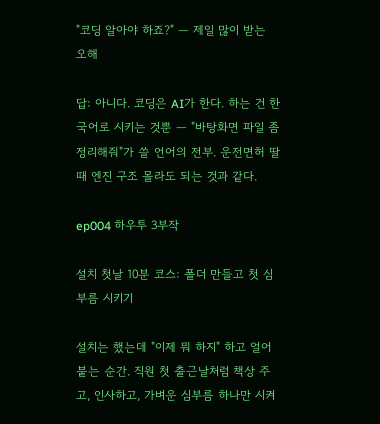"코딩 알아야 하죠?" — 제일 많이 받는 오해

답: 아니다. 코딩은 AI가 한다. 하는 건 한국어로 시키는 것뿐 — "바탕화면 파일 좀 정리해줘"가 쓸 언어의 전부. 운전면허 딸 때 엔진 구조 몰라도 되는 것과 같다.

ep004 하우투 3부작

설치 첫날 10분 코스: 폴더 만들고 첫 심부름 시키기

설치는 했는데 "이제 뭐 하지" 하고 얼어붙는 순간. 직원 첫 출근날처럼 책상 주고, 인사하고, 가벼운 심부름 하나만 시켜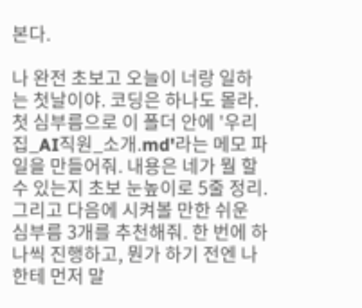본다.

나 완전 초보고 오늘이 너랑 일하는 첫날이야. 코딩은 하나도 몰라. 첫 심부름으로 이 폴더 안에 '우리집_AI직원_소개.md'라는 메모 파일을 만들어줘. 내용은 네가 뭘 할 수 있는지 초보 눈높이로 5줄 정리. 그리고 다음에 시켜볼 만한 쉬운 심부름 3개를 추천해줘. 한 번에 하나씩 진행하고, 뭔가 하기 전엔 나한테 먼저 말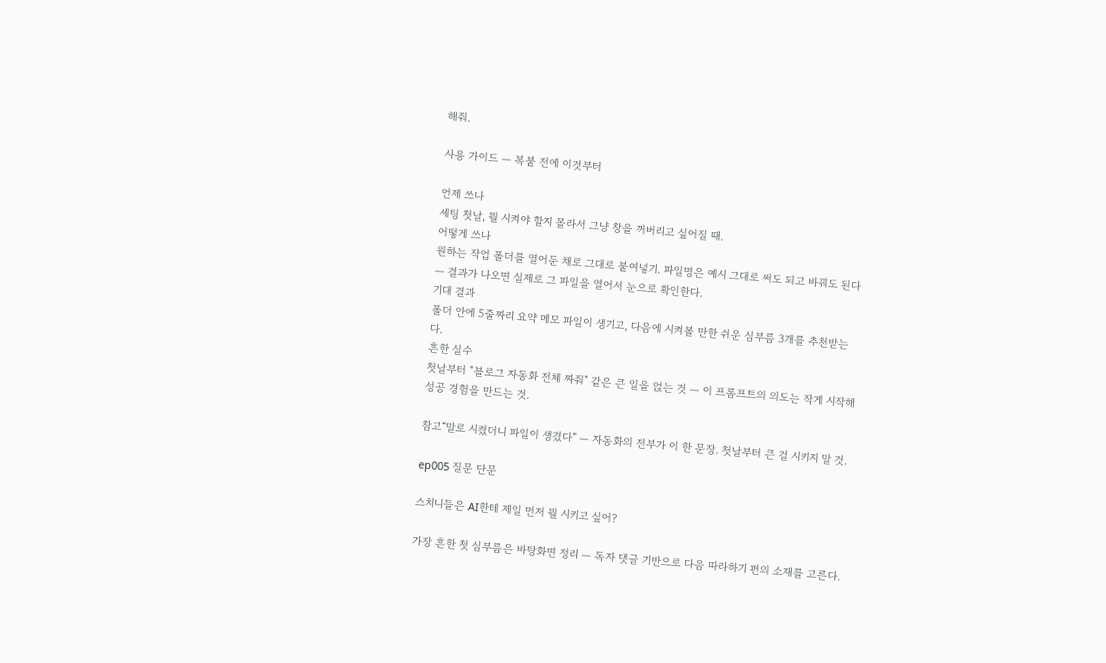해줘.

사용 가이드 — 복붙 전에 이것부터

언제 쓰나
세팅 첫날, 뭘 시켜야 할지 몰라서 그냥 창을 꺼버리고 싶어질 때.
어떻게 쓰나
원하는 작업 폴더를 열어둔 채로 그대로 붙여넣기. 파일명은 예시 그대로 써도 되고 바꿔도 된다 — 결과가 나오면 실제로 그 파일을 열어서 눈으로 확인한다.
기대 결과
폴더 안에 5줄짜리 요약 메모 파일이 생기고, 다음에 시켜볼 만한 쉬운 심부름 3개를 추천받는다.
흔한 실수
첫날부터 "블로그 자동화 전체 짜줘" 같은 큰 일을 얹는 것 — 이 프롬프트의 의도는 작게 시작해 성공 경험을 만드는 것.

참고“말로 시켰더니 파일이 생겼다” — 자동화의 전부가 이 한 문장. 첫날부터 큰 걸 시키지 말 것.

ep005 질문 단문

스치니들은 AI한테 제일 먼저 뭘 시키고 싶어?

가장 흔한 첫 심부름은 바탕화면 정리 — 독자 댓글 기반으로 다음 따라하기 편의 소재를 고른다.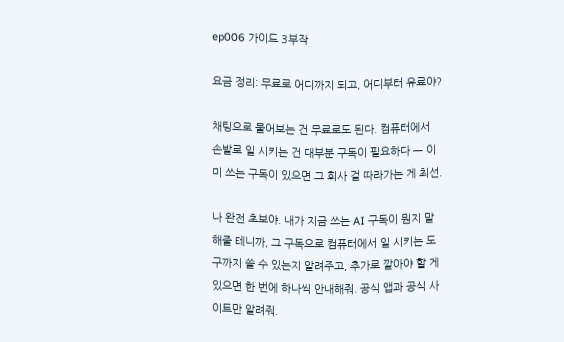ep006 가이드 3부작

요금 정리: 무료로 어디까지 되고, 어디부터 유료야?

채팅으로 물어보는 건 무료로도 된다. 컴퓨터에서 손발로 일 시키는 건 대부분 구독이 필요하다 — 이미 쓰는 구독이 있으면 그 회사 걸 따라가는 게 최선.

나 완전 초보야. 내가 지금 쓰는 AI 구독이 뭔지 말해줄 테니까, 그 구독으로 컴퓨터에서 일 시키는 도구까지 쓸 수 있는지 알려주고, 추가로 깔아야 할 게 있으면 한 번에 하나씩 안내해줘. 공식 앱과 공식 사이트만 알려줘.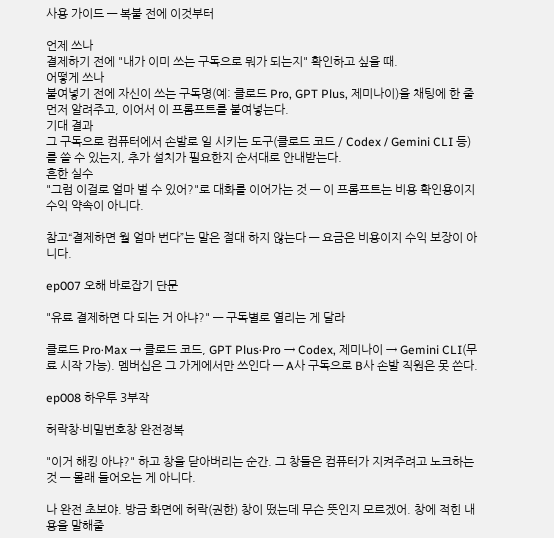사용 가이드 — 복붙 전에 이것부터

언제 쓰나
결제하기 전에 "내가 이미 쓰는 구독으로 뭐가 되는지" 확인하고 싶을 때.
어떻게 쓰나
붙여넣기 전에 자신이 쓰는 구독명(예: 클로드 Pro, GPT Plus, 제미나이)을 채팅에 한 줄 먼저 알려주고, 이어서 이 프롬프트를 붙여넣는다.
기대 결과
그 구독으로 컴퓨터에서 손발로 일 시키는 도구(클로드 코드 / Codex / Gemini CLI 등)를 쓸 수 있는지, 추가 설치가 필요한지 순서대로 안내받는다.
흔한 실수
"그럼 이걸로 얼마 벌 수 있어?"로 대화를 이어가는 것 — 이 프롬프트는 비용 확인용이지 수익 약속이 아니다.

참고“결제하면 월 얼마 번다”는 말은 절대 하지 않는다 — 요금은 비용이지 수익 보장이 아니다.

ep007 오해 바로잡기 단문

"유료 결제하면 다 되는 거 아냐?" — 구독별로 열리는 게 달라

클로드 Pro·Max → 클로드 코드, GPT Plus·Pro → Codex, 제미나이 → Gemini CLI(무료 시작 가능). 멤버십은 그 가게에서만 쓰인다 — A사 구독으로 B사 손발 직원은 못 쓴다.

ep008 하우투 3부작

허락창·비밀번호창 완전정복

"이거 해킹 아냐?" 하고 창을 닫아버리는 순간. 그 창들은 컴퓨터가 지켜주려고 노크하는 것 — 몰래 들어오는 게 아니다.

나 완전 초보야. 방금 화면에 허락(권한) 창이 떴는데 무슨 뜻인지 모르겠어. 창에 적힌 내용을 말해줄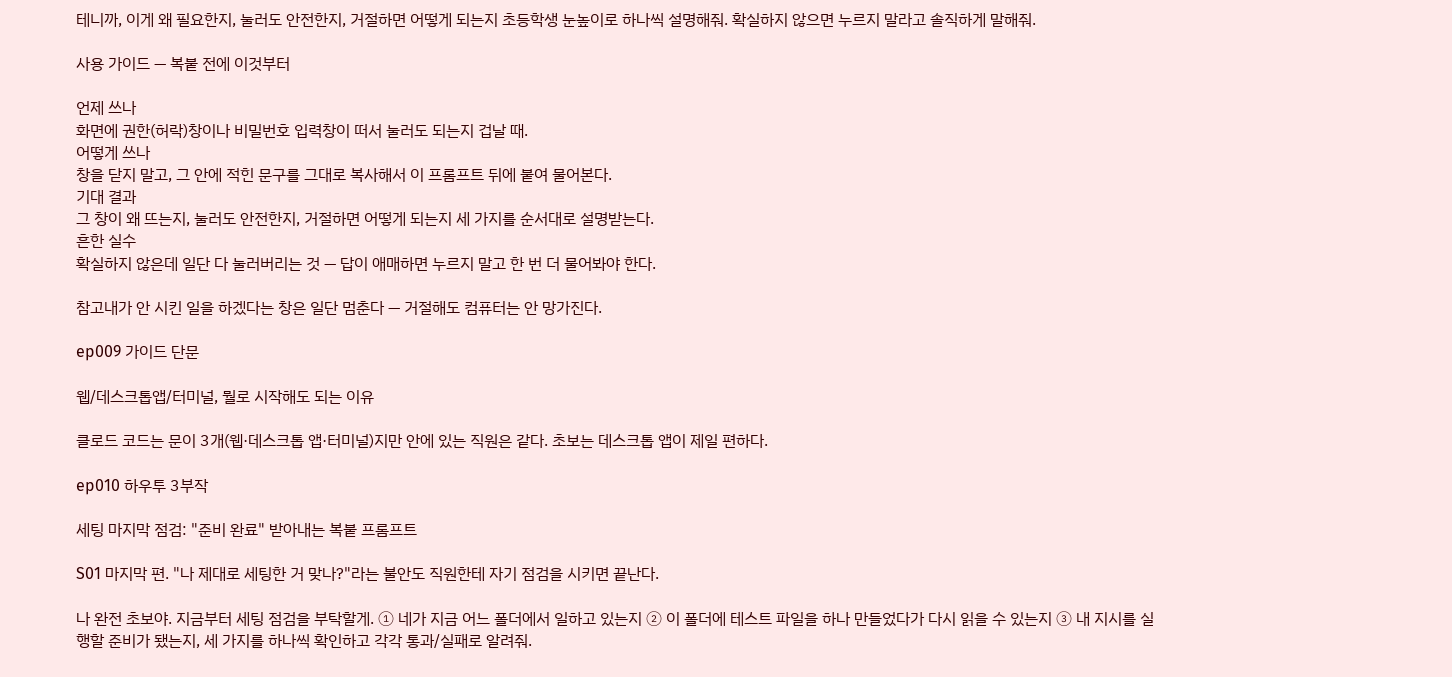테니까, 이게 왜 필요한지, 눌러도 안전한지, 거절하면 어떻게 되는지 초등학생 눈높이로 하나씩 설명해줘. 확실하지 않으면 누르지 말라고 솔직하게 말해줘.

사용 가이드 — 복붙 전에 이것부터

언제 쓰나
화면에 권한(허락)창이나 비밀번호 입력창이 떠서 눌러도 되는지 겁날 때.
어떻게 쓰나
창을 닫지 말고, 그 안에 적힌 문구를 그대로 복사해서 이 프롬프트 뒤에 붙여 물어본다.
기대 결과
그 창이 왜 뜨는지, 눌러도 안전한지, 거절하면 어떻게 되는지 세 가지를 순서대로 설명받는다.
흔한 실수
확실하지 않은데 일단 다 눌러버리는 것 — 답이 애매하면 누르지 말고 한 번 더 물어봐야 한다.

참고내가 안 시킨 일을 하겠다는 창은 일단 멈춘다 — 거절해도 컴퓨터는 안 망가진다.

ep009 가이드 단문

웹/데스크톱앱/터미널, 뭘로 시작해도 되는 이유

클로드 코드는 문이 3개(웹·데스크톱 앱·터미널)지만 안에 있는 직원은 같다. 초보는 데스크톱 앱이 제일 편하다.

ep010 하우투 3부작

세팅 마지막 점검: "준비 완료" 받아내는 복붙 프롬프트

S01 마지막 편. "나 제대로 세팅한 거 맞나?"라는 불안도 직원한테 자기 점검을 시키면 끝난다.

나 완전 초보야. 지금부터 세팅 점검을 부탁할게. ① 네가 지금 어느 폴더에서 일하고 있는지 ② 이 폴더에 테스트 파일을 하나 만들었다가 다시 읽을 수 있는지 ③ 내 지시를 실행할 준비가 됐는지, 세 가지를 하나씩 확인하고 각각 통과/실패로 알려줘.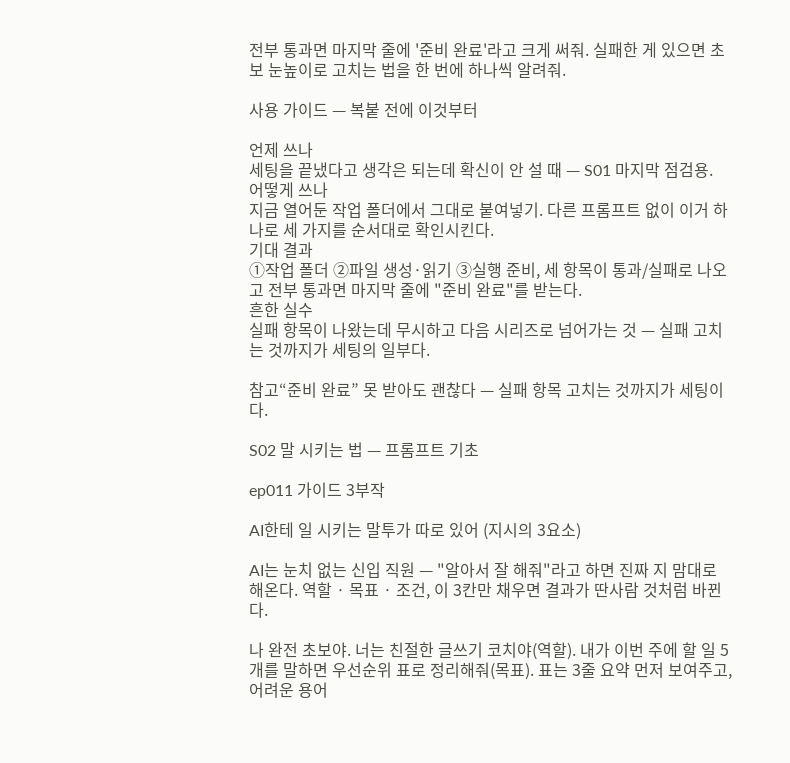전부 통과면 마지막 줄에 '준비 완료'라고 크게 써줘. 실패한 게 있으면 초보 눈높이로 고치는 법을 한 번에 하나씩 알려줘.

사용 가이드 — 복붙 전에 이것부터

언제 쓰나
세팅을 끝냈다고 생각은 되는데 확신이 안 설 때 — S01 마지막 점검용.
어떻게 쓰나
지금 열어둔 작업 폴더에서 그대로 붙여넣기. 다른 프롬프트 없이 이거 하나로 세 가지를 순서대로 확인시킨다.
기대 결과
①작업 폴더 ②파일 생성·읽기 ③실행 준비, 세 항목이 통과/실패로 나오고 전부 통과면 마지막 줄에 "준비 완료"를 받는다.
흔한 실수
실패 항목이 나왔는데 무시하고 다음 시리즈로 넘어가는 것 — 실패 고치는 것까지가 세팅의 일부다.

참고“준비 완료” 못 받아도 괜찮다 — 실패 항목 고치는 것까지가 세팅이다.

S02 말 시키는 법 — 프롬프트 기초

ep011 가이드 3부작

AI한테 일 시키는 말투가 따로 있어 (지시의 3요소)

AI는 눈치 없는 신입 직원 — "알아서 잘 해줘"라고 하면 진짜 지 맘대로 해온다. 역할 · 목표 · 조건, 이 3칸만 채우면 결과가 딴사람 것처럼 바뀐다.

나 완전 초보야. 너는 친절한 글쓰기 코치야(역할). 내가 이번 주에 할 일 5개를 말하면 우선순위 표로 정리해줘(목표). 표는 3줄 요약 먼저 보여주고, 어려운 용어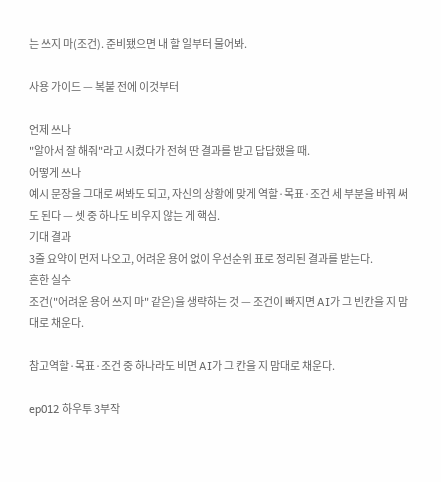는 쓰지 마(조건). 준비됐으면 내 할 일부터 물어봐.

사용 가이드 — 복붙 전에 이것부터

언제 쓰나
"알아서 잘 해줘"라고 시켰다가 전혀 딴 결과를 받고 답답했을 때.
어떻게 쓰나
예시 문장을 그대로 써봐도 되고, 자신의 상황에 맞게 역할·목표·조건 세 부분을 바꿔 써도 된다 — 셋 중 하나도 비우지 않는 게 핵심.
기대 결과
3줄 요약이 먼저 나오고, 어려운 용어 없이 우선순위 표로 정리된 결과를 받는다.
흔한 실수
조건("어려운 용어 쓰지 마" 같은)을 생략하는 것 — 조건이 빠지면 AI가 그 빈칸을 지 맘대로 채운다.

참고역할·목표·조건 중 하나라도 비면 AI가 그 칸을 지 맘대로 채운다.

ep012 하우투 3부작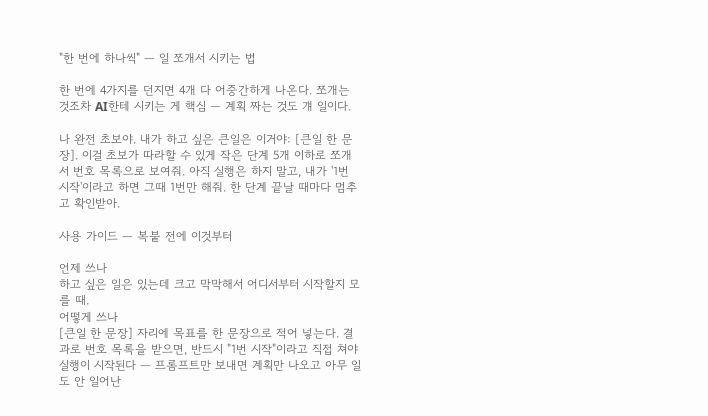"한 번에 하나씩" — 일 쪼개서 시키는 법

한 번에 4가지를 던지면 4개 다 어중간하게 나온다. 쪼개는 것조차 AI한테 시키는 게 핵심 — 계획 짜는 것도 걔 일이다.

나 완전 초보야. 내가 하고 싶은 큰일은 이거야: [큰일 한 문장]. 이걸 초보가 따라할 수 있게 작은 단계 5개 이하로 쪼개서 번호 목록으로 보여줘. 아직 실행은 하지 말고, 내가 '1번 시작'이라고 하면 그때 1번만 해줘. 한 단계 끝날 때마다 멈추고 확인받아.

사용 가이드 — 복붙 전에 이것부터

언제 쓰나
하고 싶은 일은 있는데 크고 막막해서 어디서부터 시작할지 모를 때.
어떻게 쓰나
[큰일 한 문장] 자리에 목표를 한 문장으로 적어 넣는다. 결과로 번호 목록을 받으면, 반드시 "1번 시작"이라고 직접 쳐야 실행이 시작된다 — 프롬프트만 보내면 계획만 나오고 아무 일도 안 일어난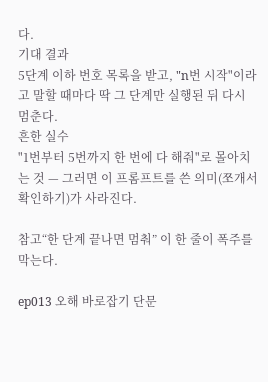다.
기대 결과
5단계 이하 번호 목록을 받고, "n번 시작"이라고 말할 때마다 딱 그 단계만 실행된 뒤 다시 멈춘다.
흔한 실수
"1번부터 5번까지 한 번에 다 해줘"로 몰아치는 것 — 그러면 이 프롬프트를 쓴 의미(쪼개서 확인하기)가 사라진다.

참고“한 단계 끝나면 멈춰” 이 한 줄이 폭주를 막는다.

ep013 오해 바로잡기 단문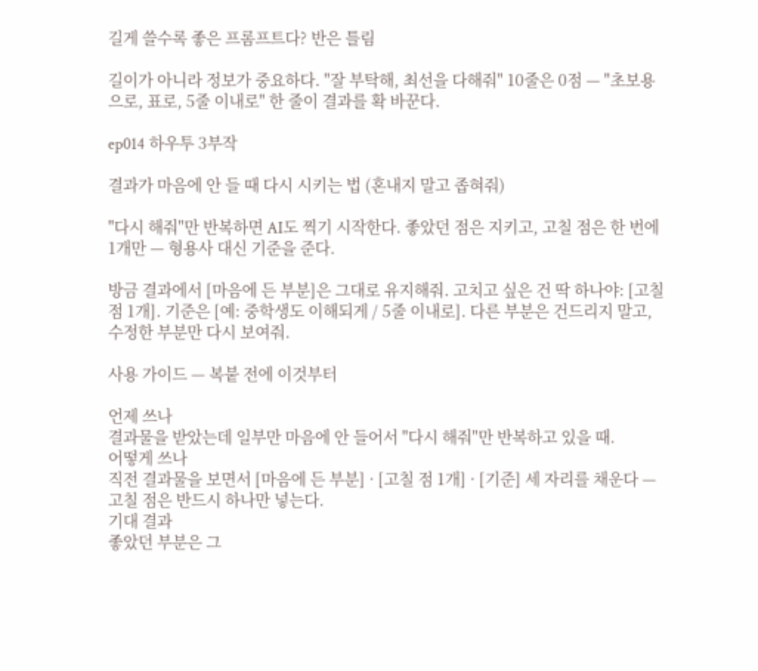길게 쓸수록 좋은 프롬프트다? 반은 틀림

길이가 아니라 정보가 중요하다. "잘 부탁해, 최선을 다해줘" 10줄은 0점 — "초보용으로, 표로, 5줄 이내로" 한 줄이 결과를 확 바꾼다.

ep014 하우투 3부작

결과가 마음에 안 들 때 다시 시키는 법 (혼내지 말고 좁혀줘)

"다시 해줘"만 반복하면 AI도 찍기 시작한다. 좋았던 점은 지키고, 고칠 점은 한 번에 1개만 — 형용사 대신 기준을 준다.

방금 결과에서 [마음에 든 부분]은 그대로 유지해줘. 고치고 싶은 건 딱 하나야: [고칠 점 1개]. 기준은 [예: 중학생도 이해되게 / 5줄 이내로]. 다른 부분은 건드리지 말고, 수정한 부분만 다시 보여줘.

사용 가이드 — 복붙 전에 이것부터

언제 쓰나
결과물을 받았는데 일부만 마음에 안 들어서 "다시 해줘"만 반복하고 있을 때.
어떻게 쓰나
직전 결과물을 보면서 [마음에 든 부분] · [고칠 점 1개] · [기준] 세 자리를 채운다 — 고칠 점은 반드시 하나만 넣는다.
기대 결과
좋았던 부분은 그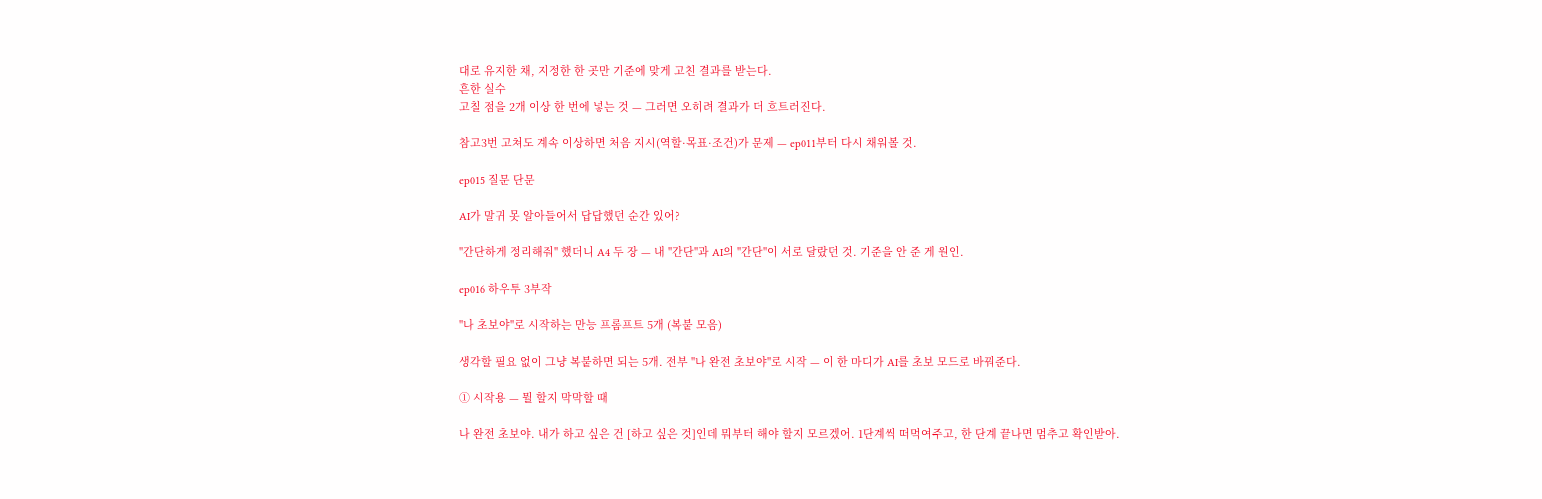대로 유지한 채, 지정한 한 곳만 기준에 맞게 고친 결과를 받는다.
흔한 실수
고칠 점을 2개 이상 한 번에 넣는 것 — 그러면 오히려 결과가 더 흐트러진다.

참고3번 고쳐도 계속 이상하면 처음 지시(역할·목표·조건)가 문제 — ep011부터 다시 채워볼 것.

ep015 질문 단문

AI가 말귀 못 알아들어서 답답했던 순간 있어?

"간단하게 정리해줘" 했더니 A4 두 장 — 내 "간단"과 AI의 "간단"이 서로 달랐던 것. 기준을 안 준 게 원인.

ep016 하우투 3부작

"나 초보야"로 시작하는 만능 프롬프트 5개 (복붙 모음)

생각할 필요 없이 그냥 복붙하면 되는 5개. 전부 "나 완전 초보야"로 시작 — 이 한 마디가 AI를 초보 모드로 바꿔준다.

① 시작용 — 뭘 할지 막막할 때

나 완전 초보야. 내가 하고 싶은 건 [하고 싶은 것]인데 뭐부터 해야 할지 모르겠어. 1단계씩 떠먹여주고, 한 단계 끝나면 멈추고 확인받아.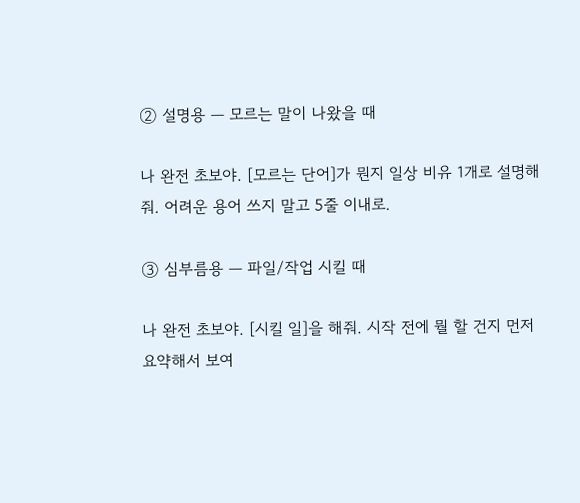② 설명용 — 모르는 말이 나왔을 때

나 완전 초보야. [모르는 단어]가 뭔지 일상 비유 1개로 설명해줘. 어려운 용어 쓰지 말고 5줄 이내로.

③ 심부름용 — 파일/작업 시킬 때

나 완전 초보야. [시킬 일]을 해줘. 시작 전에 뭘 할 건지 먼저 요약해서 보여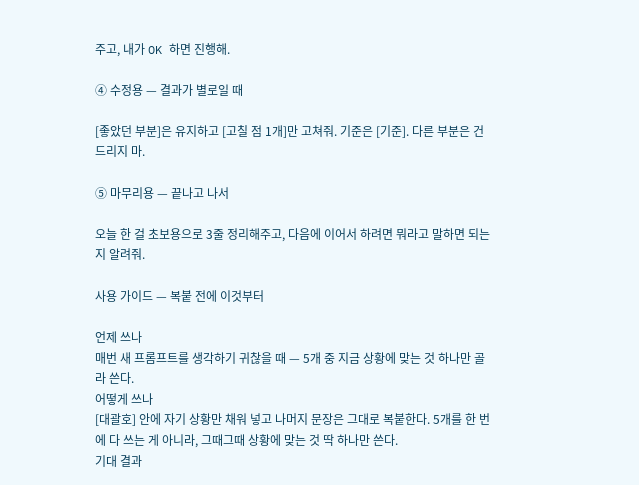주고, 내가 OK 하면 진행해.

④ 수정용 — 결과가 별로일 때

[좋았던 부분]은 유지하고 [고칠 점 1개]만 고쳐줘. 기준은 [기준]. 다른 부분은 건드리지 마.

⑤ 마무리용 — 끝나고 나서

오늘 한 걸 초보용으로 3줄 정리해주고, 다음에 이어서 하려면 뭐라고 말하면 되는지 알려줘.

사용 가이드 — 복붙 전에 이것부터

언제 쓰나
매번 새 프롬프트를 생각하기 귀찮을 때 — 5개 중 지금 상황에 맞는 것 하나만 골라 쓴다.
어떻게 쓰나
[대괄호] 안에 자기 상황만 채워 넣고 나머지 문장은 그대로 복붙한다. 5개를 한 번에 다 쓰는 게 아니라, 그때그때 상황에 맞는 것 딱 하나만 쓴다.
기대 결과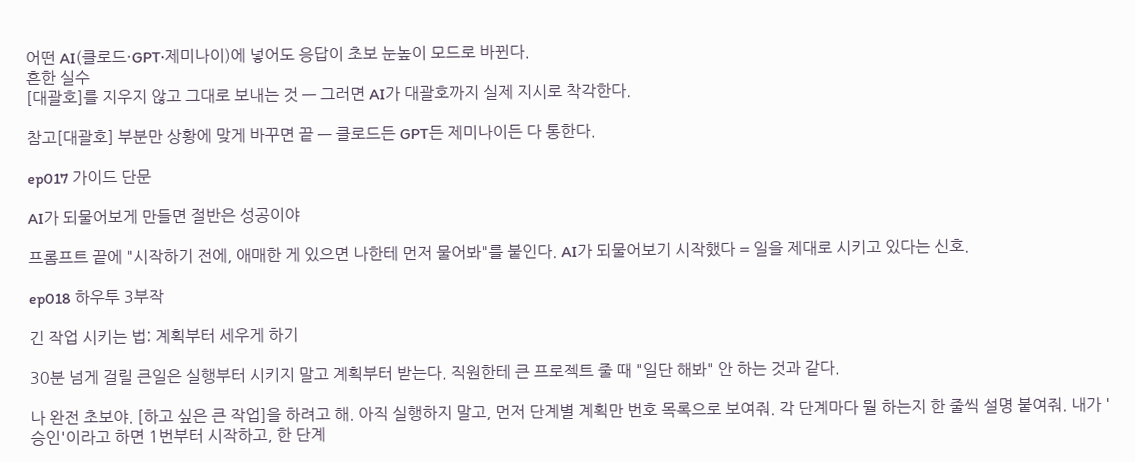어떤 AI(클로드·GPT·제미나이)에 넣어도 응답이 초보 눈높이 모드로 바뀐다.
흔한 실수
[대괄호]를 지우지 않고 그대로 보내는 것 — 그러면 AI가 대괄호까지 실제 지시로 착각한다.

참고[대괄호] 부분만 상황에 맞게 바꾸면 끝 — 클로드든 GPT든 제미나이든 다 통한다.

ep017 가이드 단문

AI가 되물어보게 만들면 절반은 성공이야

프롬프트 끝에 "시작하기 전에, 애매한 게 있으면 나한테 먼저 물어봐"를 붙인다. AI가 되물어보기 시작했다 = 일을 제대로 시키고 있다는 신호.

ep018 하우투 3부작

긴 작업 시키는 법: 계획부터 세우게 하기

30분 넘게 걸릴 큰일은 실행부터 시키지 말고 계획부터 받는다. 직원한테 큰 프로젝트 줄 때 "일단 해봐" 안 하는 것과 같다.

나 완전 초보야. [하고 싶은 큰 작업]을 하려고 해. 아직 실행하지 말고, 먼저 단계별 계획만 번호 목록으로 보여줘. 각 단계마다 뭘 하는지 한 줄씩 설명 붙여줘. 내가 '승인'이라고 하면 1번부터 시작하고, 한 단계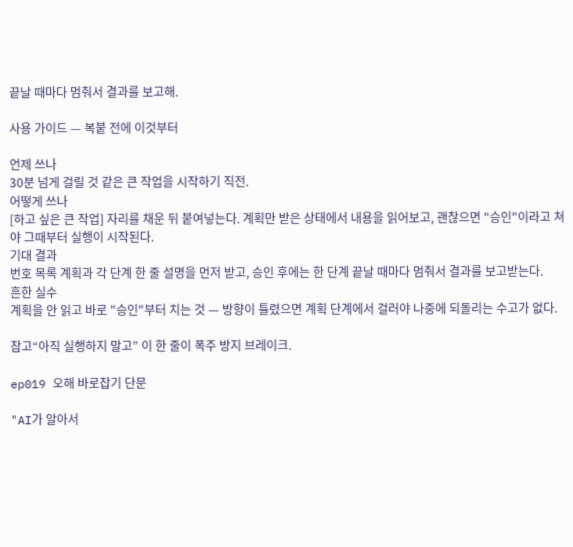끝날 때마다 멈춰서 결과를 보고해.

사용 가이드 — 복붙 전에 이것부터

언제 쓰나
30분 넘게 걸릴 것 같은 큰 작업을 시작하기 직전.
어떻게 쓰나
[하고 싶은 큰 작업] 자리를 채운 뒤 붙여넣는다. 계획만 받은 상태에서 내용을 읽어보고, 괜찮으면 "승인"이라고 쳐야 그때부터 실행이 시작된다.
기대 결과
번호 목록 계획과 각 단계 한 줄 설명을 먼저 받고, 승인 후에는 한 단계 끝날 때마다 멈춰서 결과를 보고받는다.
흔한 실수
계획을 안 읽고 바로 "승인"부터 치는 것 — 방향이 틀렸으면 계획 단계에서 걸러야 나중에 되돌리는 수고가 없다.

참고“아직 실행하지 말고” 이 한 줄이 폭주 방지 브레이크.

ep019 오해 바로잡기 단문

"AI가 알아서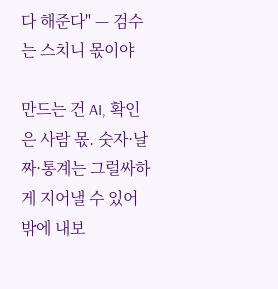다 해준다" — 검수는 스치니 몫이야

만드는 건 AI, 확인은 사람 몫. 숫자·날짜·통계는 그럴싸하게 지어낼 수 있어 밖에 내보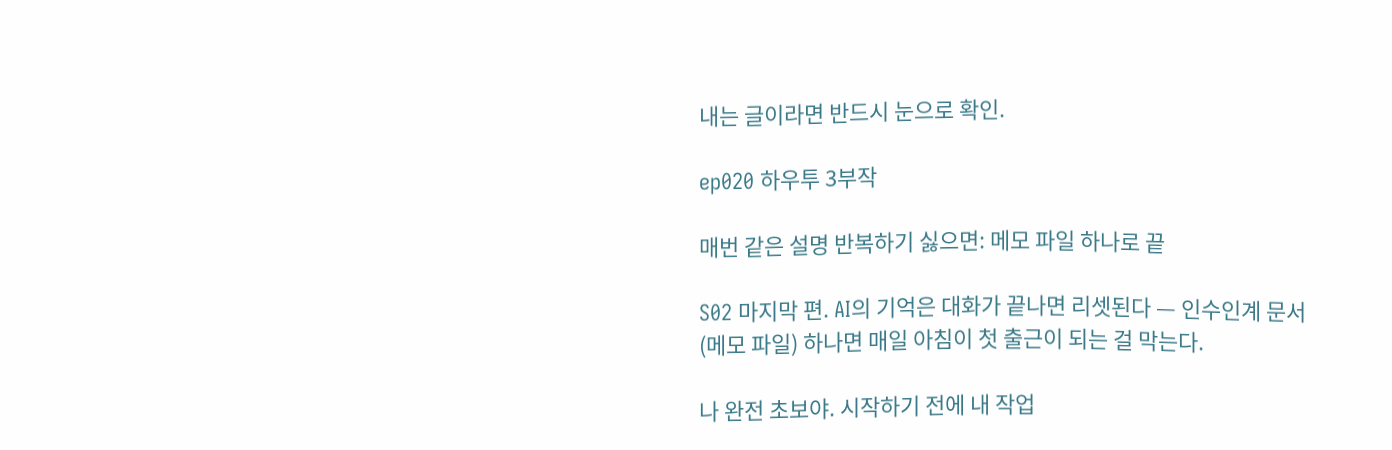내는 글이라면 반드시 눈으로 확인.

ep020 하우투 3부작

매번 같은 설명 반복하기 싫으면: 메모 파일 하나로 끝

S02 마지막 편. AI의 기억은 대화가 끝나면 리셋된다 — 인수인계 문서(메모 파일) 하나면 매일 아침이 첫 출근이 되는 걸 막는다.

나 완전 초보야. 시작하기 전에 내 작업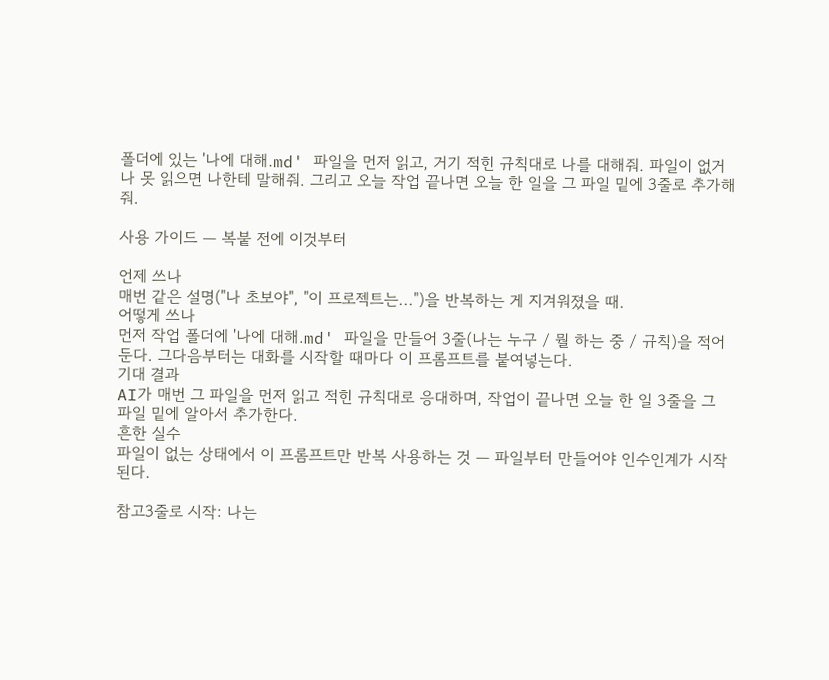폴더에 있는 '나에 대해.md' 파일을 먼저 읽고, 거기 적힌 규칙대로 나를 대해줘. 파일이 없거나 못 읽으면 나한테 말해줘. 그리고 오늘 작업 끝나면 오늘 한 일을 그 파일 밑에 3줄로 추가해줘.

사용 가이드 — 복붙 전에 이것부터

언제 쓰나
매번 같은 설명("나 초보야", "이 프로젝트는...")을 반복하는 게 지겨워졌을 때.
어떻게 쓰나
먼저 작업 폴더에 '나에 대해.md' 파일을 만들어 3줄(나는 누구 / 뭘 하는 중 / 규칙)을 적어둔다. 그다음부터는 대화를 시작할 때마다 이 프롬프트를 붙여넣는다.
기대 결과
AI가 매번 그 파일을 먼저 읽고 적힌 규칙대로 응대하며, 작업이 끝나면 오늘 한 일 3줄을 그 파일 밑에 알아서 추가한다.
흔한 실수
파일이 없는 상태에서 이 프롬프트만 반복 사용하는 것 — 파일부터 만들어야 인수인계가 시작된다.

참고3줄로 시작: 나는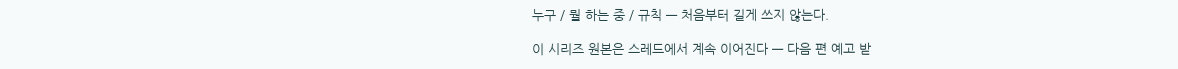누구 / 뭘 하는 중 / 규칙 — 처음부터 길게 쓰지 않는다.

이 시리즈 원본은 스레드에서 계속 이어진다 — 다음 편 예고 받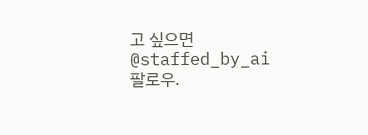고 싶으면 @staffed_by_ai 팔로우.